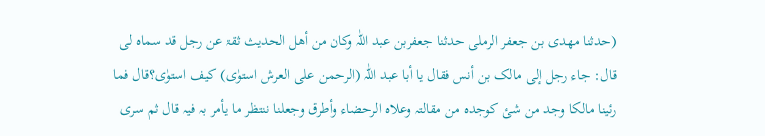(حدثنا مھدی بن جعفر الرملی حدثنا جعفربن عبد اللّٰہ وکان من أھل الحدیث ثقۃ عن رجل قد سماہ لی قال: جاء رجل إلی مالک بن أنس فقال یا أبا عبد اللّٰہ (الرحمن علی العرش استوٰی) کیف استوٰی؟قال فما رئینا مالکا وجد من شئ کوجدہ من مقالتہ وعلاہ الرحضاء وأطرق وجعلنا ننتظر ما یأمر بہ فیہ قال ثم سری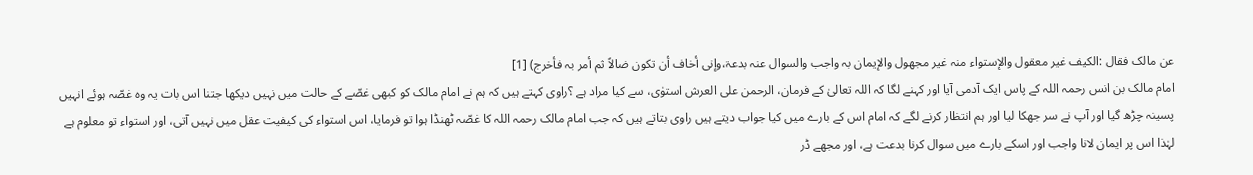عن مالک فقال :الکیف غیر معقول والإستواء منہ غیر مجھول والإیمان بہ واجب والسوال عنہ بدعۃ،وإنی أخاف أن تکون ضالاً ثم أمر بہ فأخرج) [1]
امام مالک بن انس رحمہ اللہ کے پاس ایک آدمی آیا اور کہنے لگا کہ اللہ تعالیٰ کے فرمان، الرحمن علی العرش استوٰی، سے کیا مراد ہے ؟راوی کہتے ہیں کہ ہم نے امام مالک کو کبھی غصّے کے حالت میں نہیں دیکھا جتنا اس بات یہ وہ غصّہ ہوئے انہیں پسینہ چڑھ گیا اور آپ نے سر جھکا لیا اور ہم انتظار کرنے لگے کہ امام اس کے بارے میں کیا جواب دیتے ہیں راوی بتاتے ہیں کہ جب امام مالک رحمہ اللہ کا غصّہ ٹھنڈا ہوا تو فرمایا، اس استواء کی کیفیت عقل میں نہیں آتی، اور استواء تو معلوم ہے لہٰذا اس پر ایمان لانا واجب اور اسکے بارے میں سوال کرنا بدعت ہے، اور مجھے ڈر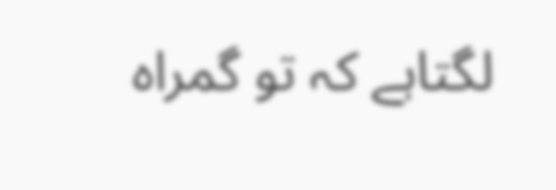لگتاہے کہ تو گمراہ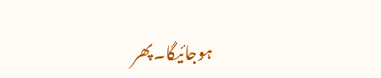ہوجائیگا۔پھر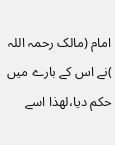امام (مالک رحمہ اللہ )نے اس کے بارے میں حکم دیا،لھذا اسے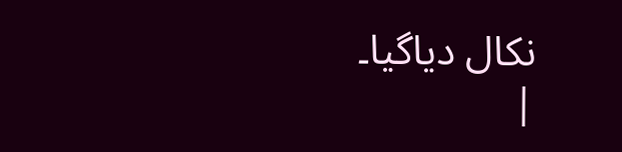نکال دیاگیا۔
|